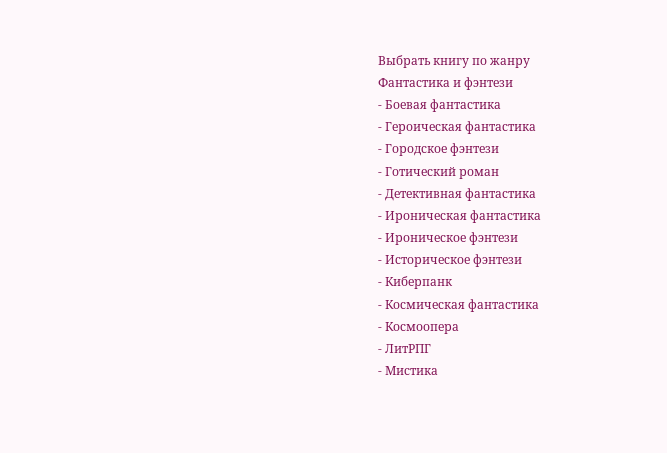Выбрать книгу по жанру
Фантастика и фэнтези
- Боевая фантастика
- Героическая фантастика
- Городское фэнтези
- Готический роман
- Детективная фантастика
- Ироническая фантастика
- Ироническое фэнтези
- Историческое фэнтези
- Киберпанк
- Космическая фантастика
- Космоопера
- ЛитРПГ
- Мистика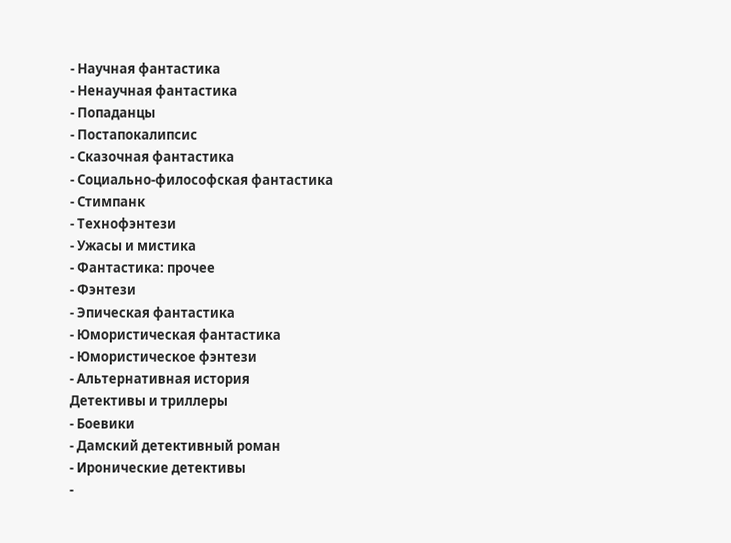- Научная фантастика
- Ненаучная фантастика
- Попаданцы
- Постапокалипсис
- Сказочная фантастика
- Социально-философская фантастика
- Стимпанк
- Технофэнтези
- Ужасы и мистика
- Фантастика: прочее
- Фэнтези
- Эпическая фантастика
- Юмористическая фантастика
- Юмористическое фэнтези
- Альтернативная история
Детективы и триллеры
- Боевики
- Дамский детективный роман
- Иронические детективы
-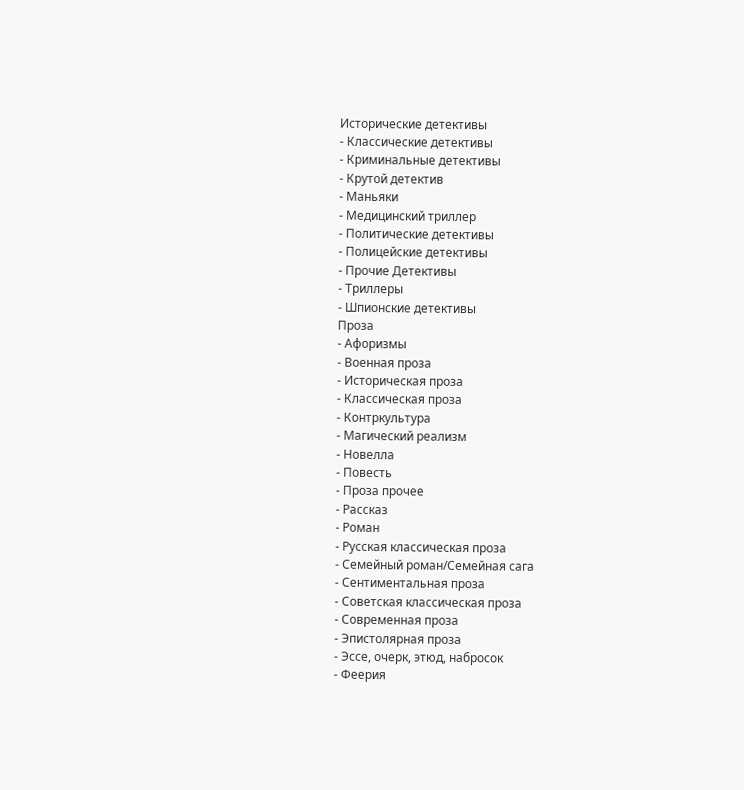Исторические детективы
- Классические детективы
- Криминальные детективы
- Крутой детектив
- Маньяки
- Медицинский триллер
- Политические детективы
- Полицейские детективы
- Прочие Детективы
- Триллеры
- Шпионские детективы
Проза
- Афоризмы
- Военная проза
- Историческая проза
- Классическая проза
- Контркультура
- Магический реализм
- Новелла
- Повесть
- Проза прочее
- Рассказ
- Роман
- Русская классическая проза
- Семейный роман/Семейная сага
- Сентиментальная проза
- Советская классическая проза
- Современная проза
- Эпистолярная проза
- Эссе, очерк, этюд, набросок
- Феерия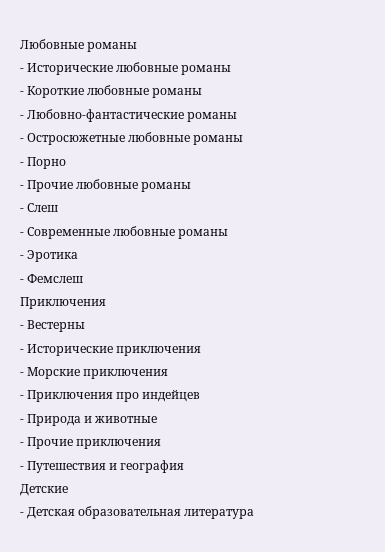Любовные романы
- Исторические любовные романы
- Короткие любовные романы
- Любовно-фантастические романы
- Остросюжетные любовные романы
- Порно
- Прочие любовные романы
- Слеш
- Современные любовные романы
- Эротика
- Фемслеш
Приключения
- Вестерны
- Исторические приключения
- Морские приключения
- Приключения про индейцев
- Природа и животные
- Прочие приключения
- Путешествия и география
Детские
- Детская образовательная литература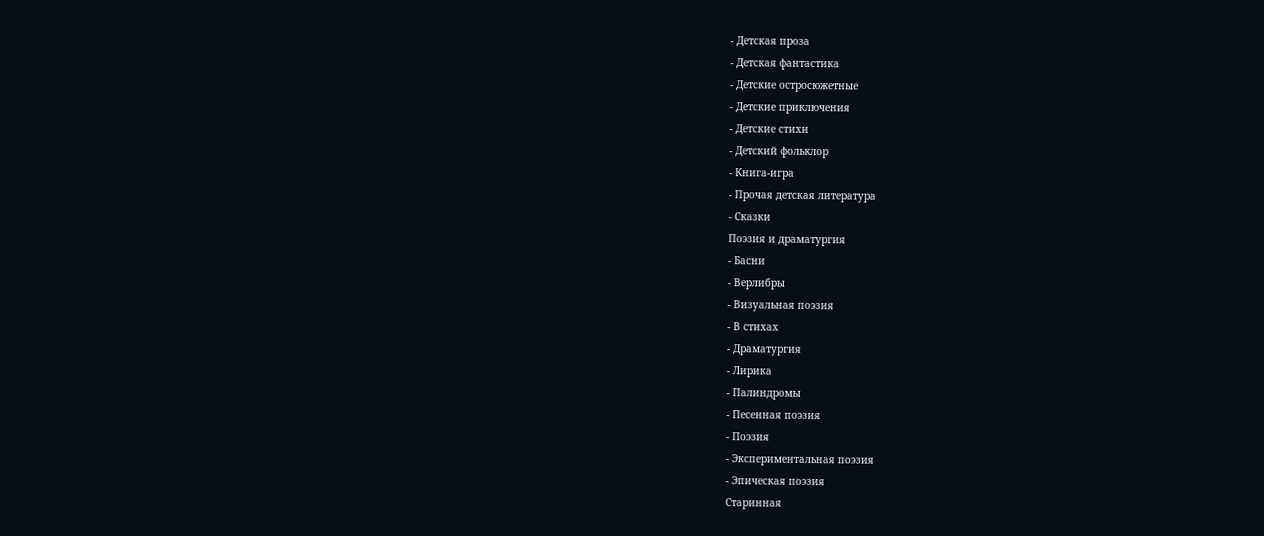- Детская проза
- Детская фантастика
- Детские остросюжетные
- Детские приключения
- Детские стихи
- Детский фольклор
- Книга-игра
- Прочая детская литература
- Сказки
Поэзия и драматургия
- Басни
- Верлибры
- Визуальная поэзия
- В стихах
- Драматургия
- Лирика
- Палиндромы
- Песенная поэзия
- Поэзия
- Экспериментальная поэзия
- Эпическая поэзия
Старинная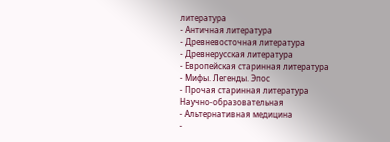литература
- Античная литература
- Древневосточная литература
- Древнерусская литература
- Европейская старинная литература
- Мифы. Легенды. Эпос
- Прочая старинная литература
Научно-образовательная
- Альтернативная медицина
-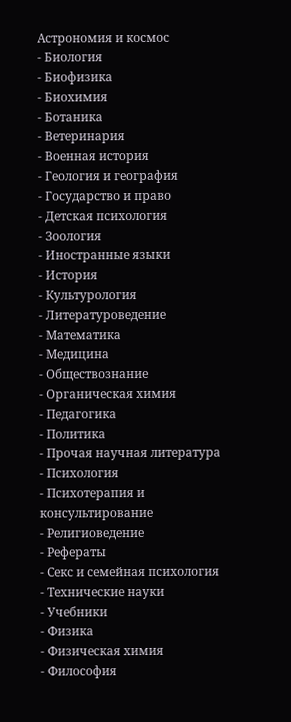Астрономия и космос
- Биология
- Биофизика
- Биохимия
- Ботаника
- Ветеринария
- Военная история
- Геология и география
- Государство и право
- Детская психология
- Зоология
- Иностранные языки
- История
- Культурология
- Литературоведение
- Математика
- Медицина
- Обществознание
- Органическая химия
- Педагогика
- Политика
- Прочая научная литература
- Психология
- Психотерапия и консультирование
- Религиоведение
- Рефераты
- Секс и семейная психология
- Технические науки
- Учебники
- Физика
- Физическая химия
- Философия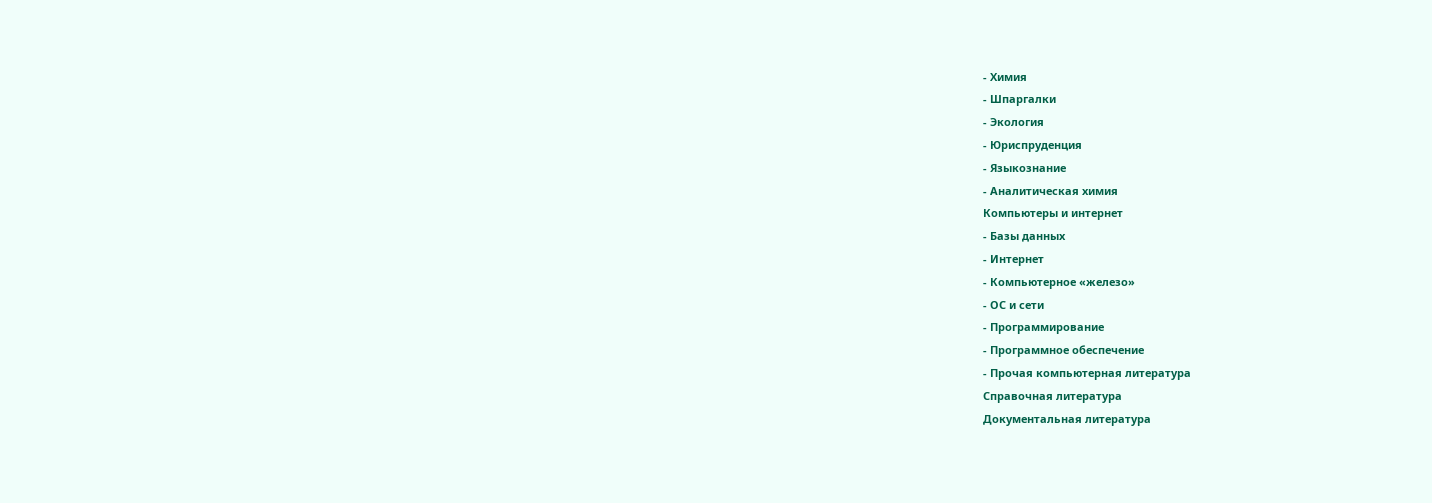- Химия
- Шпаргалки
- Экология
- Юриспруденция
- Языкознание
- Аналитическая химия
Компьютеры и интернет
- Базы данных
- Интернет
- Компьютерное «железо»
- ОС и сети
- Программирование
- Программное обеспечение
- Прочая компьютерная литература
Справочная литература
Документальная литература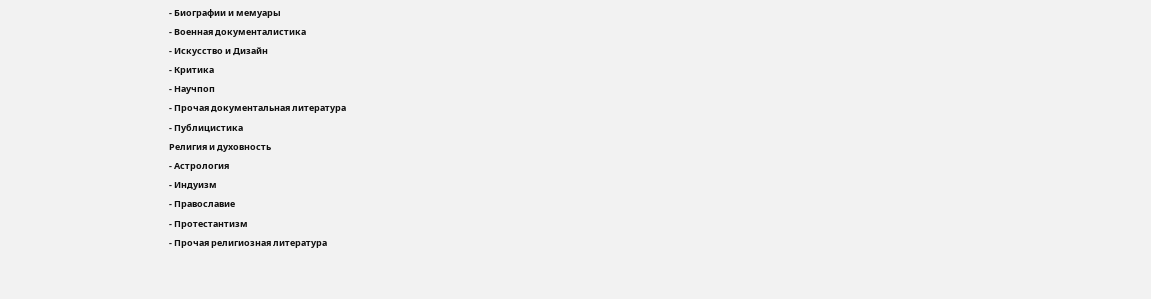- Биографии и мемуары
- Военная документалистика
- Искусство и Дизайн
- Критика
- Научпоп
- Прочая документальная литература
- Публицистика
Религия и духовность
- Астрология
- Индуизм
- Православие
- Протестантизм
- Прочая религиозная литература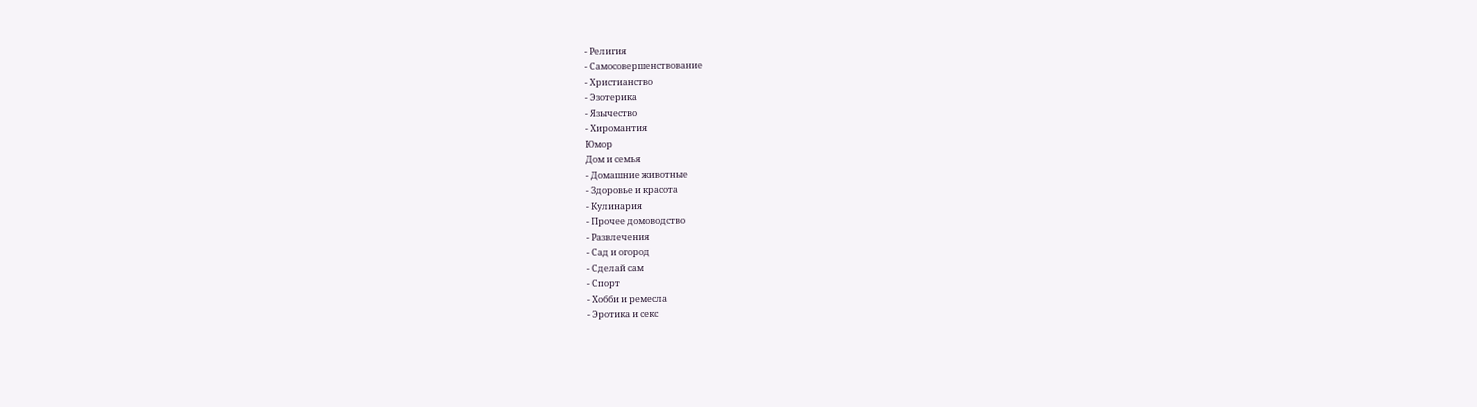- Религия
- Самосовершенствование
- Христианство
- Эзотерика
- Язычество
- Хиромантия
Юмор
Дом и семья
- Домашние животные
- Здоровье и красота
- Кулинария
- Прочее домоводство
- Развлечения
- Сад и огород
- Сделай сам
- Спорт
- Хобби и ремесла
- Эротика и секс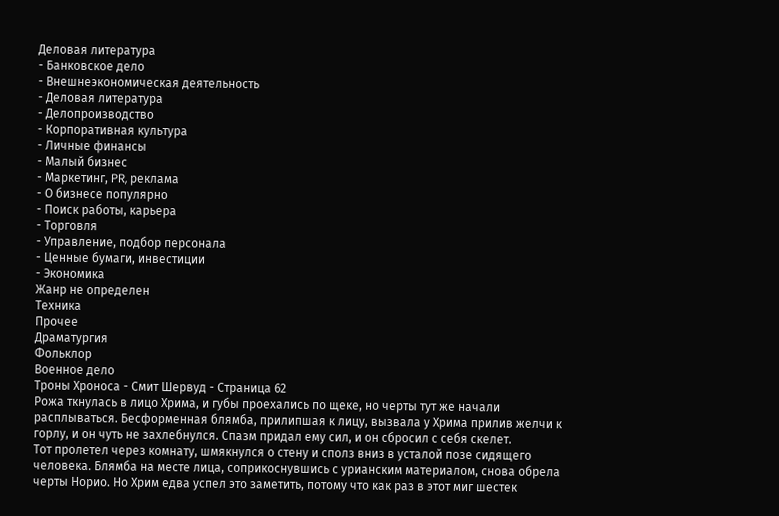Деловая литература
- Банковское дело
- Внешнеэкономическая деятельность
- Деловая литература
- Делопроизводство
- Корпоративная культура
- Личные финансы
- Малый бизнес
- Маркетинг, PR, реклама
- О бизнесе популярно
- Поиск работы, карьера
- Торговля
- Управление, подбор персонала
- Ценные бумаги, инвестиции
- Экономика
Жанр не определен
Техника
Прочее
Драматургия
Фольклор
Военное дело
Троны Хроноса - Смит Шервуд - Страница 62
Рожа ткнулась в лицо Хрима, и губы проехались по щеке, но черты тут же начали расплываться. Бесформенная блямба, прилипшая к лицу, вызвала у Хрима прилив желчи к горлу, и он чуть не захлебнулся. Спазм придал ему сил, и он сбросил с себя скелет.
Тот пролетел через комнату, шмякнулся о стену и сполз вниз в усталой позе сидящего человека. Блямба на месте лица, соприкоснувшись с урианским материалом, снова обрела черты Норио. Но Хрим едва успел это заметить, потому что как раз в этот миг шестек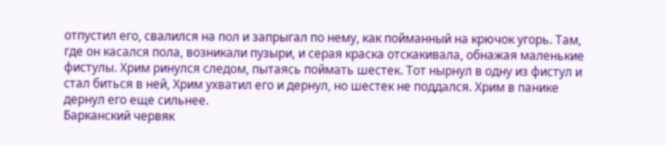отпустил его, свалился на пол и запрыгал по нему, как пойманный на крючок угорь. Там, где он касался пола, возникали пузыри, и серая краска отскакивала, обнажая маленькие фистулы. Хрим ринулся следом, пытаясь поймать шестек. Тот нырнул в одну из фистул и стал биться в ней, Хрим ухватил его и дернул, но шестек не поддался. Хрим в панике дернул его еще сильнее.
Барканский червяк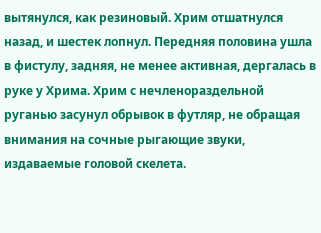вытянулся, как резиновый. Хрим отшатнулся назад, и шестек лопнул. Передняя половина ушла в фистулу, задняя, не менее активная, дергалась в руке у Хрима. Хрим с нечленораздельной руганью засунул обрывок в футляр, не обращая внимания на сочные рыгающие звуки, издаваемые головой скелета.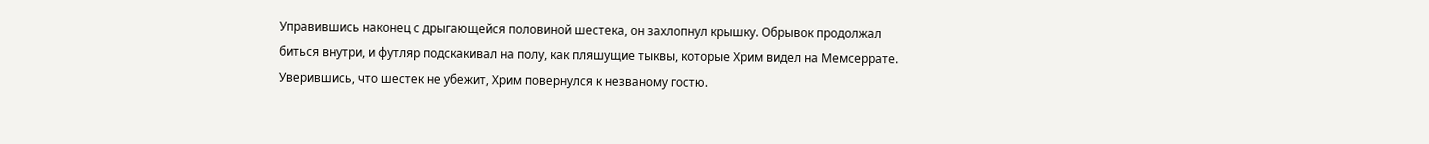Управившись наконец с дрыгающейся половиной шестека, он захлопнул крышку. Обрывок продолжал биться внутри, и футляр подскакивал на полу, как пляшущие тыквы, которые Хрим видел на Мемсеррате. Уверившись, что шестек не убежит, Хрим повернулся к незваному гостю.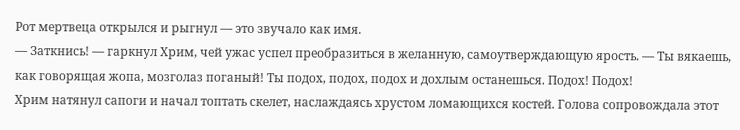Рот мертвеца открылся и рыгнул — это звучало как имя.
— Заткнись! — гаркнул Хрим, чей ужас успел преобразиться в желанную, самоутверждающую ярость. — Ты вякаешь, как говорящая жопа, мозголаз поганый! Ты подох, подох, подох и дохлым останешься. Подох! Подох!
Хрим натянул сапоги и начал топтать скелет, наслаждаясь хрустом ломающихся костей. Голова сопровождала этот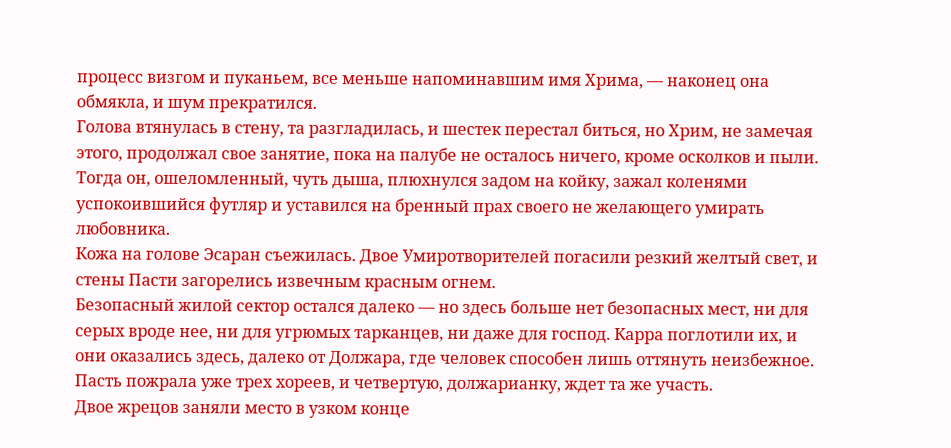процесс визгом и пуканьем, все меньше напоминавшим имя Хрима, — наконец она обмякла, и шум прекратился.
Голова втянулась в стену, та разгладилась, и шестек перестал биться, но Хрим, не замечая этого, продолжал свое занятие, пока на палубе не осталось ничего, кроме осколков и пыли.
Тогда он, ошеломленный, чуть дыша, плюхнулся задом на койку, зажал коленями успокоившийся футляр и уставился на бренный прах своего не желающего умирать любовника.
Кожа на голове Эсаран съежилась. Двое Умиротворителей погасили резкий желтый свет, и стены Пасти загорелись извечным красным огнем.
Безопасный жилой сектор остался далеко — но здесь больше нет безопасных мест, ни для серых вроде нее, ни для угрюмых тарканцев, ни даже для господ. Карра поглотили их, и они оказались здесь, далеко от Должара, где человек способен лишь оттянуть неизбежное. Пасть пожрала уже трех хореев, и четвертую, должарианку, ждет та же участь.
Двое жрецов заняли место в узком конце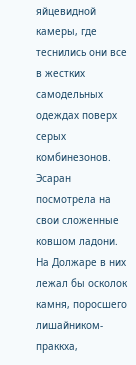яйцевидной камеры, где теснились они все в жестких самодельных одеждах поверх серых комбинезонов.
Эсаран посмотрела на свои сложенные ковшом ладони. На Должаре в них лежал бы осколок камня, поросшего лишайником-праккха,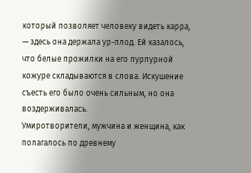который позволяет человеку видеть карра, — здесь она держала ур-плод. Ей казалось, что белые прожилки на его пурпурной кожуре складываются в слова. Искушение съесть его было очень сильным, но она воздерживалась.
Умиротворители, мужчина и женщина, как полагалось по древнему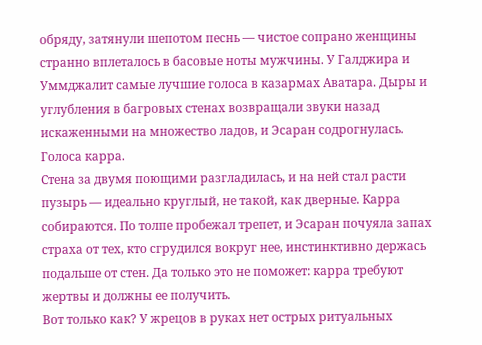обряду, затянули шепотом песнь — чистое сопрано женщины странно вплеталось в басовые ноты мужчины. У Галджира и Уммджалит самые лучшие голоса в казармах Аватара. Дыры и углубления в багровых стенах возвращали звуки назад искаженными на множество ладов, и Эсаран содрогнулась. Голоса карра.
Стена за двумя поющими разгладилась, и на ней стал расти пузырь — идеально круглый, не такой, как дверные. Карра собираются. По толпе пробежал трепет, и Эсаран почуяла запах страха от тех, кто сгрудился вокруг нее, инстинктивно держась подальше от стен. Да только это не поможет: карра требуют жертвы и должны ее получить.
Вот только как? У жрецов в руках нет острых ритуальных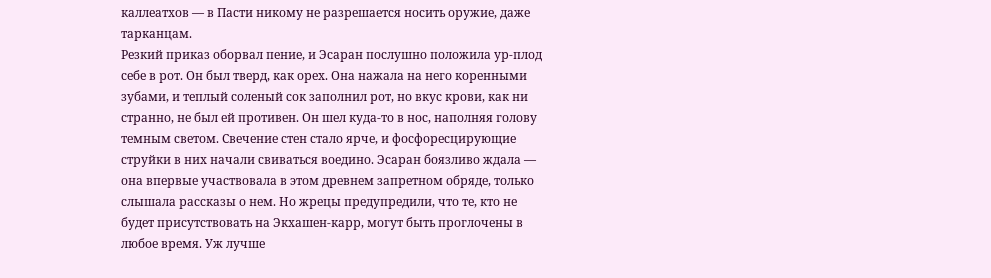каллеатхов — в Пасти никому не разрешается носить оружие, даже тарканцам.
Резкий приказ оборвал пение, и Эсаран послушно положила ур-плод себе в рот. Он был тверд, как орех. Она нажала на него коренными зубами, и теплый соленый сок заполнил рот, но вкус крови, как ни странно, не был ей противен. Он шел куда-то в нос, наполняя голову темным светом. Свечение стен стало ярче, и фосфоресцирующие струйки в них начали свиваться воедино. Эсаран боязливо ждала — она впервые участвовала в этом древнем запретном обряде, только слышала рассказы о нем. Но жрецы предупредили, что те, кто не будет присутствовать на Экхашен-карр, могут быть проглочены в любое время. Уж лучше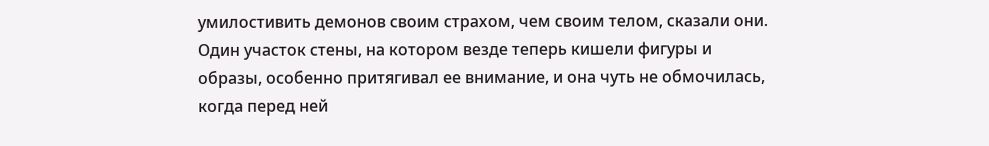умилостивить демонов своим страхом, чем своим телом, сказали они.
Один участок стены, на котором везде теперь кишели фигуры и образы, особенно притягивал ее внимание, и она чуть не обмочилась, когда перед ней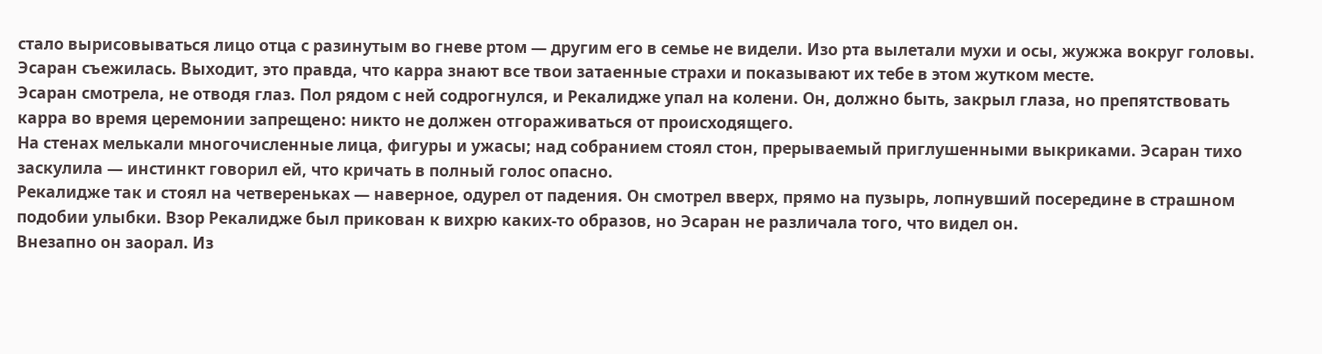стало вырисовываться лицо отца с разинутым во гневе ртом — другим его в семье не видели. Изо рта вылетали мухи и осы, жужжа вокруг головы. Эсаран съежилась. Выходит, это правда, что карра знают все твои затаенные страхи и показывают их тебе в этом жутком месте.
Эсаран смотрела, не отводя глаз. Пол рядом с ней содрогнулся, и Рекалидже упал на колени. Он, должно быть, закрыл глаза, но препятствовать карра во время церемонии запрещено: никто не должен отгораживаться от происходящего.
На стенах мелькали многочисленные лица, фигуры и ужасы; над собранием стоял стон, прерываемый приглушенными выкриками. Эсаран тихо заскулила — инстинкт говорил ей, что кричать в полный голос опасно.
Рекалидже так и стоял на четвереньках — наверное, одурел от падения. Он смотрел вверх, прямо на пузырь, лопнувший посередине в страшном подобии улыбки. Взор Рекалидже был прикован к вихрю каких-то образов, но Эсаран не различала того, что видел он.
Внезапно он заорал. Из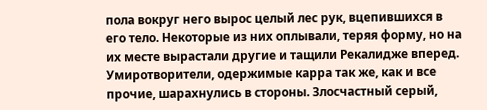пола вокруг него вырос целый лес рук, вцепившихся в его тело. Некоторые из них оплывали, теряя форму, но на их месте вырастали другие и тащили Рекалидже вперед. Умиротворители, одержимые карра так же, как и все прочие, шарахнулись в стороны. Злосчастный серый,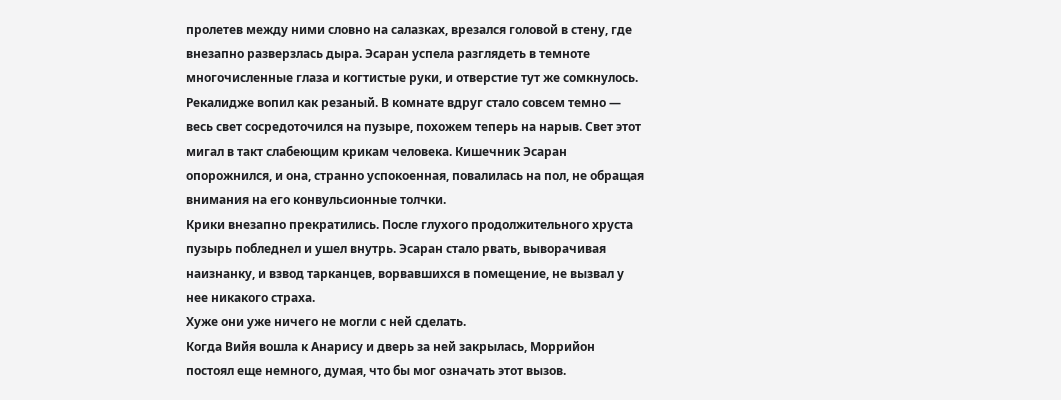пролетев между ними словно на салазках, врезался головой в стену, где внезапно разверзлась дыра. Эсаран успела разглядеть в темноте многочисленные глаза и когтистые руки, и отверстие тут же сомкнулось. Рекалидже вопил как резаный. В комнате вдруг стало совсем темно — весь свет сосредоточился на пузыре, похожем теперь на нарыв. Свет этот мигал в такт слабеющим крикам человека. Кишечник Эсаран опорожнился, и она, странно успокоенная, повалилась на пол, не обращая внимания на его конвульсионные толчки.
Крики внезапно прекратились. После глухого продолжительного хруста пузырь побледнел и ушел внутрь. Эсаран стало рвать, выворачивая наизнанку, и взвод тарканцев, ворвавшихся в помещение, не вызвал у нее никакого страха.
Хуже они уже ничего не могли с ней сделать.
Когда Вийя вошла к Анарису и дверь за ней закрылась, Моррийон постоял еще немного, думая, что бы мог означать этот вызов.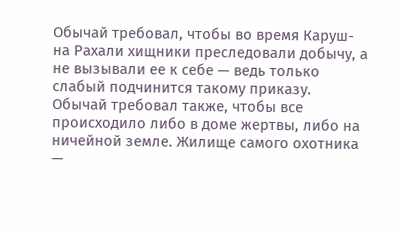Обычай требовал, чтобы во время Каруш-на Рахали хищники преследовали добычу, а не вызывали ее к себе — ведь только слабый подчинится такому приказу. Обычай требовал также, чтобы все происходило либо в доме жертвы, либо на ничейной земле. Жилище самого охотника —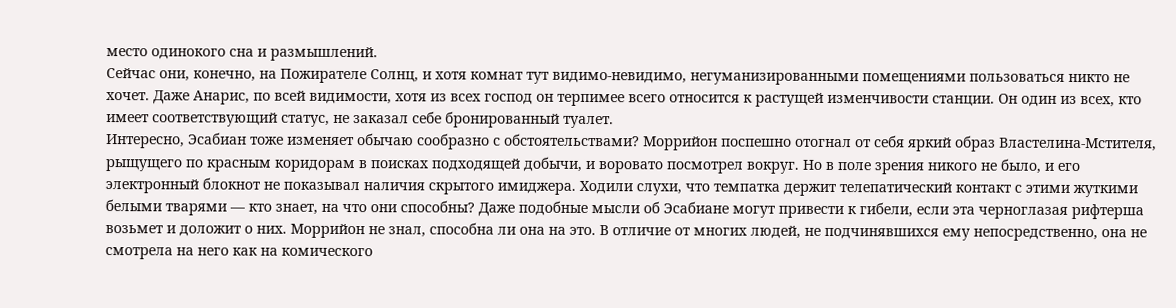место одинокого сна и размышлений.
Сейчас они, конечно, на Пожирателе Солнц, и хотя комнат тут видимо-невидимо, негуманизированными помещениями пользоваться никто не хочет. Даже Анарис, по всей видимости, хотя из всех господ он терпимее всего относится к растущей изменчивости станции. Он один из всех, кто имеет соответствующий статус, не заказал себе бронированный туалет.
Интересно, Эсабиан тоже изменяет обычаю сообразно с обстоятельствами? Моррийон поспешно отогнал от себя яркий образ Властелина-Мстителя, рыщущего по красным коридорам в поисках подходящей добычи, и воровато посмотрел вокруг. Но в поле зрения никого не было, и его электронный блокнот не показывал наличия скрытого имиджера. Ходили слухи, что темпатка держит телепатический контакт с этими жуткими белыми тварями — кто знает, на что они способны? Даже подобные мысли об Эсабиане могут привести к гибели, если эта черноглазая рифтерша возьмет и доложит о них. Моррийон не знал, способна ли она на это. В отличие от многих людей, не подчинявшихся ему непосредственно, она не смотрела на него как на комического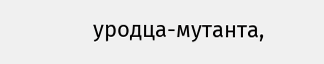уродца-мутанта,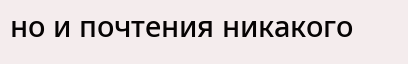но и почтения никакого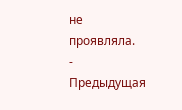не проявляла.
- Предыдущая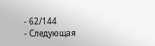- 62/144
- Следующая